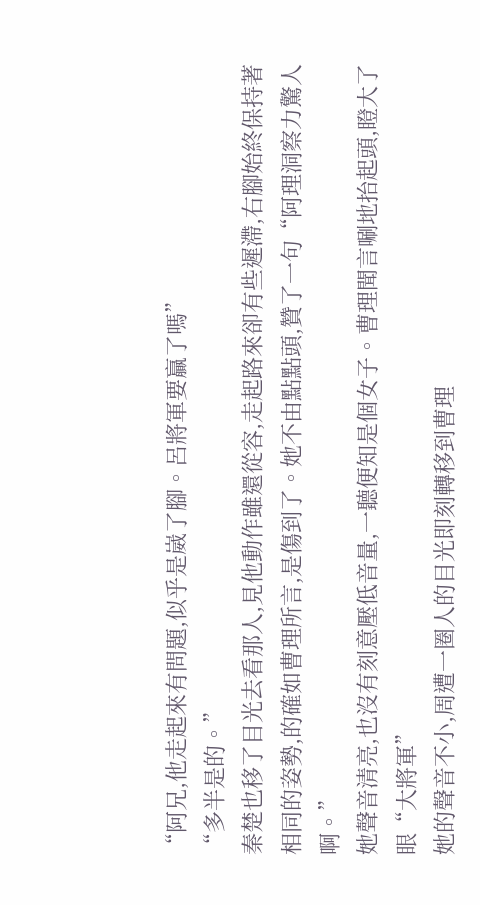“阿兄,他走起來有問題,似乎是崴了腳。呂將軍要贏了嗎”
“多半是的。”
秦楚也移了目光去看那人,見他動作雖還從容,走起路來卻有些遲滯,右腳始終保持著相同的姿勢,的確如曹理所言,是傷到了。她不由點點頭,贊了一句“阿理洞察力驚人啊。”
她聲音清亮,也沒有刻意壓低音量,一聽便知是個女子。曹理聞言唰地抬起頭,瞪大了眼“大將軍”
她的聲音不小,周遭一圈人的目光即刻轉移到曹理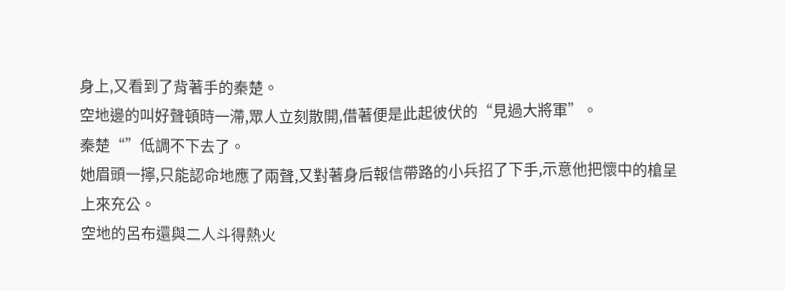身上,又看到了背著手的秦楚。
空地邊的叫好聲頓時一滯,眾人立刻散開,借著便是此起彼伏的“見過大將軍”。
秦楚“”低調不下去了。
她眉頭一擰,只能認命地應了兩聲,又對著身后報信帶路的小兵招了下手,示意他把懷中的槍呈上來充公。
空地的呂布還與二人斗得熱火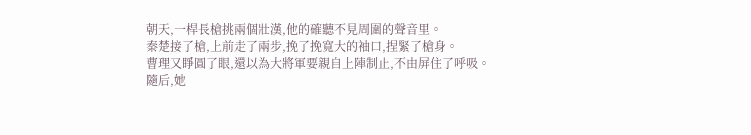朝天,一桿長槍挑兩個壯漢,他的確聽不見周圍的聲音里。
秦楚接了槍,上前走了兩步,挽了挽寬大的袖口,捏緊了槍身。
曹理又睜圓了眼,還以為大將軍要親自上陣制止,不由屏住了呼吸。
隨后,她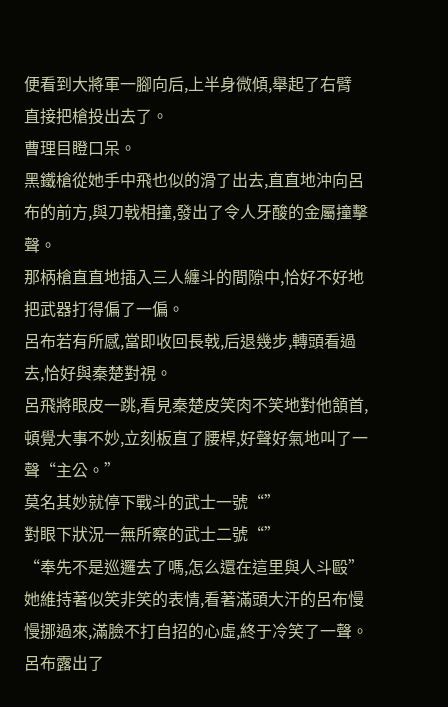便看到大將軍一腳向后,上半身微傾,舉起了右臂
直接把槍投出去了。
曹理目瞪口呆。
黑鐵槍從她手中飛也似的滑了出去,直直地沖向呂布的前方,與刀戟相撞,發出了令人牙酸的金屬撞擊聲。
那柄槍直直地插入三人纏斗的間隙中,恰好不好地把武器打得偏了一偏。
呂布若有所感,當即收回長戟,后退幾步,轉頭看過去,恰好與秦楚對視。
呂飛將眼皮一跳,看見秦楚皮笑肉不笑地對他頷首,頓覺大事不妙,立刻板直了腰桿,好聲好氣地叫了一聲“主公。”
莫名其妙就停下戰斗的武士一號“”
對眼下狀況一無所察的武士二號“”
“奉先不是巡邏去了嗎,怎么還在這里與人斗毆”
她維持著似笑非笑的表情,看著滿頭大汗的呂布慢慢挪過來,滿臉不打自招的心虛,終于冷笑了一聲。
呂布露出了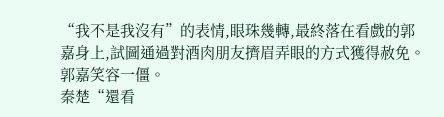“我不是我沒有”的表情,眼珠幾轉,最終落在看戲的郭嘉身上,試圖通過對酒肉朋友擠眉弄眼的方式獲得赦免。
郭嘉笑容一僵。
秦楚“還看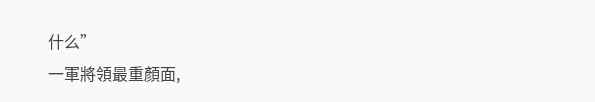什么”
一軍將領最重顏面,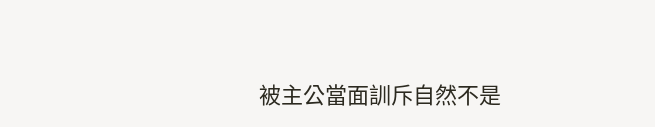被主公當面訓斥自然不是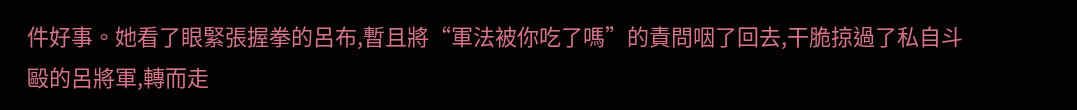件好事。她看了眼緊張握拳的呂布,暫且將“軍法被你吃了嗎”的責問咽了回去,干脆掠過了私自斗毆的呂將軍,轉而走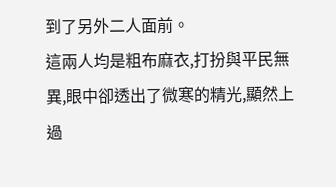到了另外二人面前。
這兩人均是粗布麻衣,打扮與平民無異,眼中卻透出了微寒的精光,顯然上過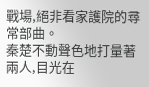戰場,絕非看家護院的尋常部曲。
秦楚不動聲色地打量著兩人,目光在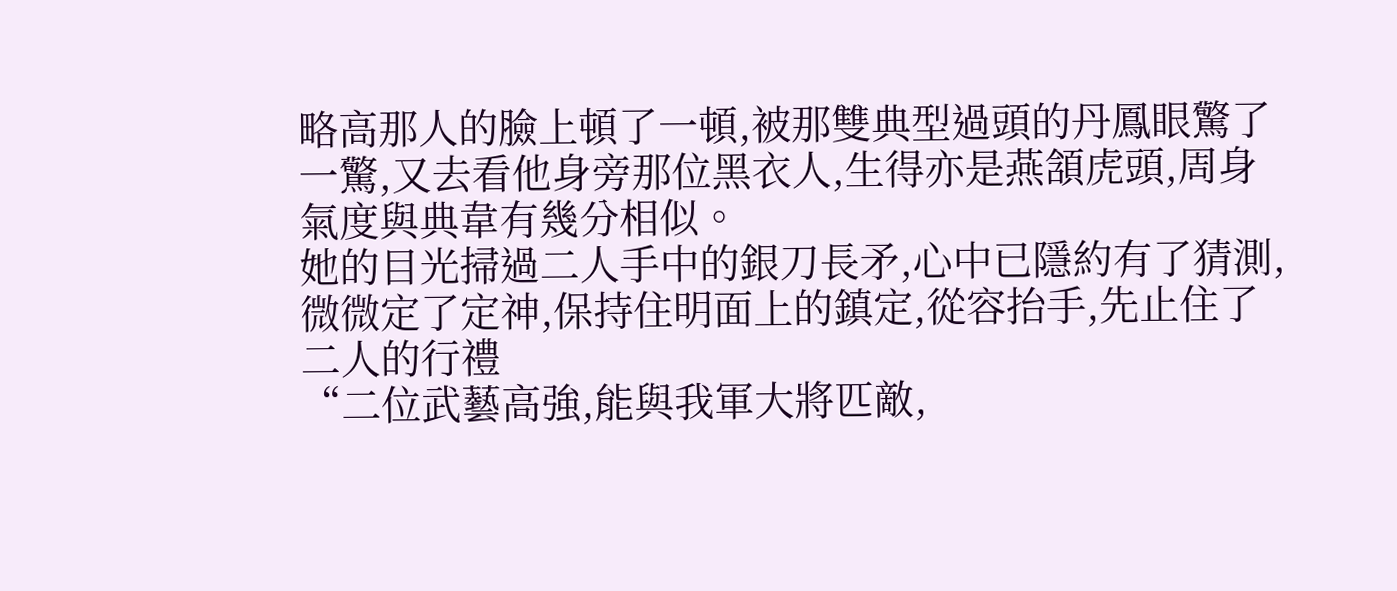略高那人的臉上頓了一頓,被那雙典型過頭的丹鳳眼驚了一驚,又去看他身旁那位黑衣人,生得亦是燕頷虎頭,周身氣度與典韋有幾分相似。
她的目光掃過二人手中的銀刀長矛,心中已隱約有了猜測,微微定了定神,保持住明面上的鎮定,從容抬手,先止住了二人的行禮
“二位武藝高強,能與我軍大將匹敵,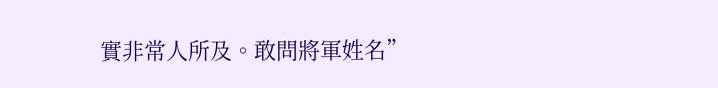實非常人所及。敢問將軍姓名”